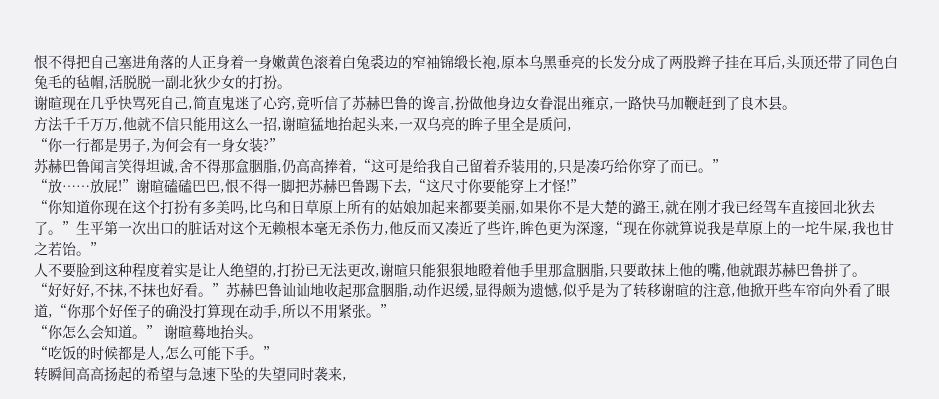恨不得把自己塞进角落的人正身着一身嫩黄色滚着白兔裘边的窄袖锦缎长袍,原本乌黑垂亮的长发分成了两股辫子挂在耳后,头顶还带了同色白兔毛的毡帽,活脱脱一副北狄少女的打扮。
谢暄现在几乎快骂死自己,简直鬼迷了心窍,竟听信了苏赫巴鲁的谗言,扮做他身边女眷混出雍京,一路快马加鞭赶到了良木县。
方法千千万万,他就不信只能用这么一招,谢暄猛地抬起头来,一双乌亮的眸子里全是质问,
“你一行都是男子,为何会有一身女装?”
苏赫巴鲁闻言笑得坦诚,舍不得那盒胭脂,仍高高捧着,“这可是给我自己留着乔装用的,只是凑巧给你穿了而已。”
“放……放屁!”谢暄磕磕巴巴,恨不得一脚把苏赫巴鲁踢下去,“这尺寸你要能穿上才怪!”
“你知道你现在这个打扮有多美吗,比乌和日草原上所有的姑娘加起来都要美丽,如果你不是大楚的潞王,就在刚才我已经驾车直接回北狄去了。”生平第一次出口的脏话对这个无赖根本毫无杀伤力,他反而又凑近了些许,眸色更为深邃,“现在你就算说我是草原上的一坨牛屎,我也甘之若饴。”
人不要脸到这种程度着实是让人绝望的,打扮已无法更改,谢暄只能狠狠地瞪着他手里那盒胭脂,只要敢抹上他的嘴,他就跟苏赫巴鲁拼了。
“好好好,不抹,不抹也好看。”苏赫巴鲁讪讪地收起那盒胭脂,动作迟缓,显得颇为遗憾,似乎是为了转移谢暄的注意,他掀开些车帘向外看了眼道,“你那个好侄子的确没打算现在动手,所以不用紧张。”
“你怎么会知道。” 谢暄蓦地抬头。
“吃饭的时候都是人,怎么可能下手。”
转瞬间高高扬起的希望与急速下坠的失望同时袭来,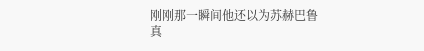刚刚那一瞬间他还以为苏赫巴鲁真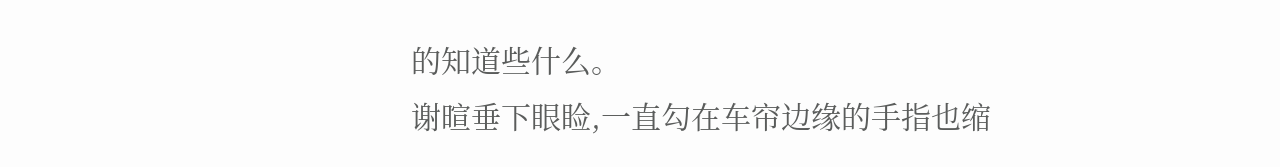的知道些什么。
谢暄垂下眼睑,一直勾在车帘边缘的手指也缩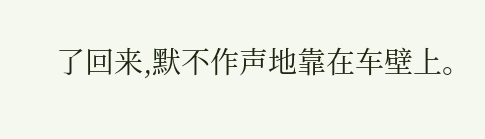了回来,默不作声地靠在车壁上。